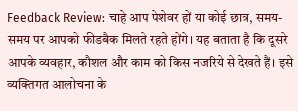Feedback Review: चाहे आप पेशेवर हों या कोई छात्र, समय-समय पर आपको फीडबैक मिलते रहते होंगे। यह बताता है कि दूसरे आपके व्यवहार, कौशल और काम को किस नजरिये से देखते हैं। इसे व्यक्तिगत आलोचना के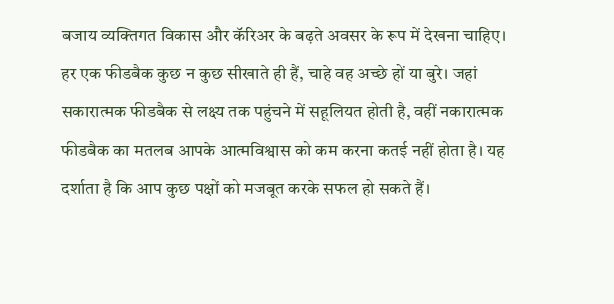बजाय व्यक्तिगत विकास और कॅरिअर के बढ़ते अवसर के रूप में देखना चाहिए। हर एक फीडबैक कुछ न कुछ सीखाते ही हैं, चाहे वह अच्छे हों या बुरे। जहां सकारात्मक फीडबैक से लक्ष्य तक पहुंचने में सहूलियत होती है, वहीं नकारात्मक फीडबैक का मतलब आपके आत्मविश्वास को कम करना कतई नहीं होता है। यह दर्शाता है कि आप कुछ पक्षों को मजबूत करके सफल हो सकते हैं।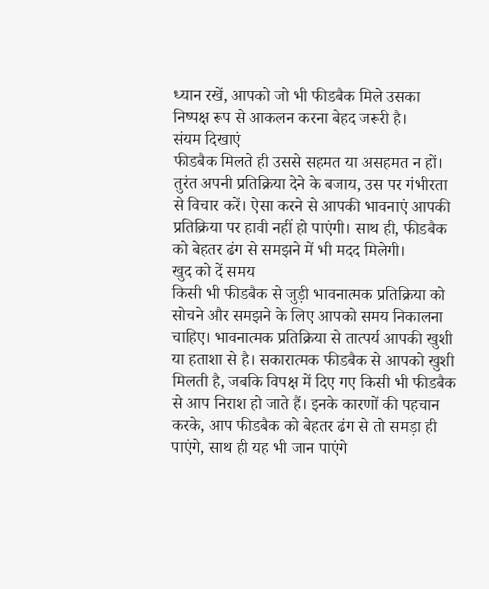ध्यान रखें, आपको जो भी फीडबैक मिले उसका निष्पक्ष रूप से आकलन करना बेहद जरूरी है।
संयम दिखाएं
फीडबैक मिलते ही उससे सहमत या असहमत न हों। तुरंत अपनी प्रतिक्रिया देने के बजाय, उस पर गंभीरता से विचार करें। ऐसा करने से आपकी भावनाएं आपकी प्रतिक्रिया पर हावी नहीं हो पाएंगी। साथ ही, फीडबैक को बेहतर ढंग से समझने में भी मदद मिलेगी।
खुद को दें समय
किसी भी फीडबैक से जुड़ी भावनात्मक प्रतिक्रिया को सोचने और समझने के लिए आपको समय निकालना चाहिए। भावनात्मक प्रतिक्रिया से तात्पर्य आपकी खुशी या हताशा से है। सकारात्मक फीडबैक से आपको खुशी मिलती है, जबकि विपक्ष में दिए गए किसी भी फीडबैक से आप निराश हो जाते हैं। इनके कारणों की पहचान करके, आप फीडबैक को बेहतर ढंग से तो समड़ा ही पाएंगे, साथ ही यह भी जान पाएंगे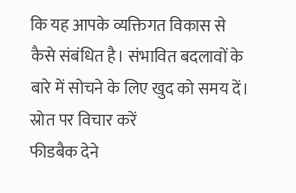कि यह आपके व्यक्तिगत विकास से कैसे संबंधित है। संभावित बदलावों के बारे में सोचने के लिए खुद को समय दें।
स्रोत पर विचार करें
फीडबैक देने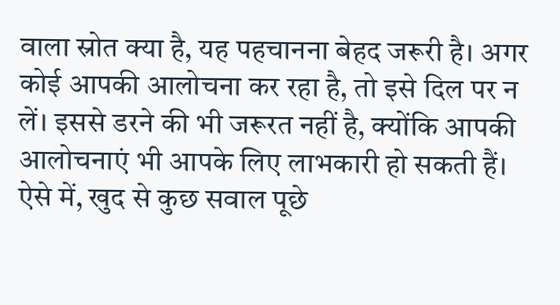वाला स्रोत क्या है, यह पहचानना बेहद जरूरी है। अगर कोई आपकी आलोचना कर रहा है, तो इसे दिल पर न लें। इससे डरने की भी जरूरत नहीं है, क्योंकि आपकी आलोचनाएं भी आपके लिए लाभकारी हो सकती हैं। ऐसे में, खुद से कुछ सवाल पूछे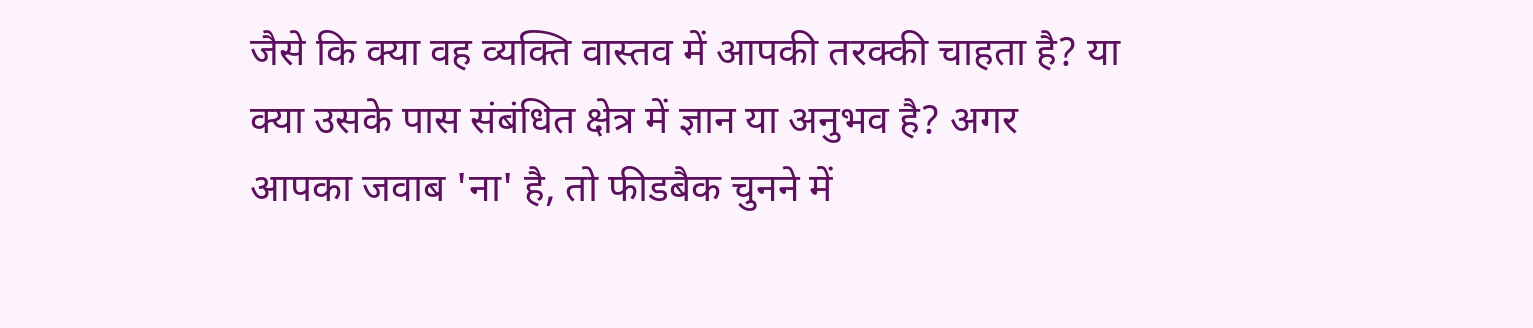जैसे कि क्या वह व्यक्ति वास्तव में आपकी तरक्की चाहता है? या क्या उसके पास संबंधित क्षेत्र में ज्ञान या अनुभव है? अगर आपका जवाब 'ना' है, तो फीडबैक चुनने में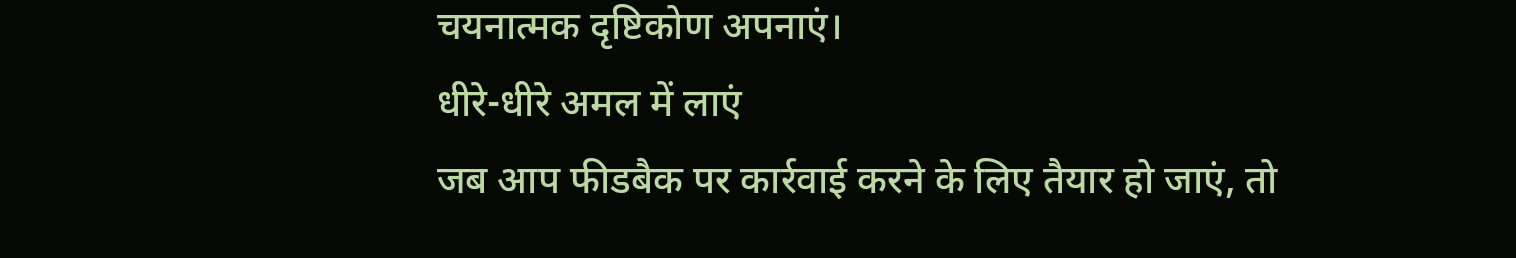चयनात्मक दृष्टिकोण अपनाएं।
धीरे-धीरे अमल में लाएं
जब आप फीडबैक पर कार्रवाई करने के लिए तैयार हो जाएं, तो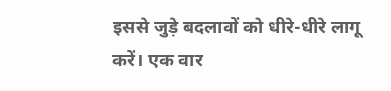इससे जुड़े बदलावों को धीरे-धीरे लागू करें। एक वार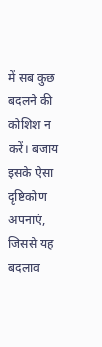में सब कुछ बदलने की कोशिश न करें। बजाय इसके ऐसा दृष्टिकोण अपनाएं, जिससे यह बदलाव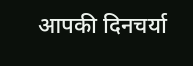आपकी दिनचर्या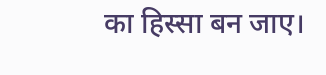का हिस्सा बन जाए।